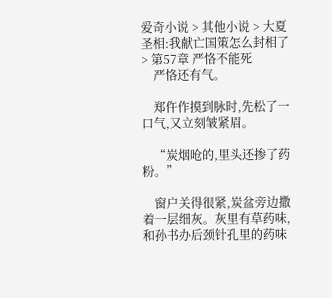爱奇小说 > 其他小说 > 大夏圣相:我献亡国策怎么封相了 > 第57章 严恪不能死
    严恪还有气。

    郑仵作摸到脉时,先松了一口气,又立刻皱紧眉。

    “炭烟呛的,里头还掺了药粉。”

    窗户关得很紧,炭盆旁边撒着一层细灰。灰里有草药味,和孙书办后颈针孔里的药味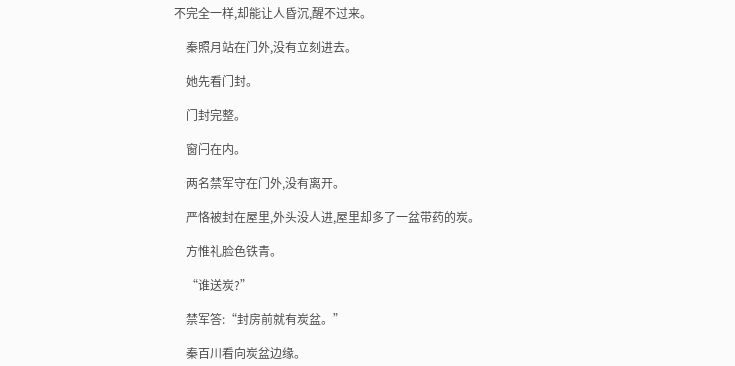不完全一样,却能让人昏沉,醒不过来。

    秦照月站在门外,没有立刻进去。

    她先看门封。

    门封完整。

    窗闩在内。

    两名禁军守在门外,没有离开。

    严恪被封在屋里,外头没人进,屋里却多了一盆带药的炭。

    方惟礼脸色铁青。

    “谁送炭?”

    禁军答:“封房前就有炭盆。”

    秦百川看向炭盆边缘。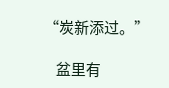“炭新添过。”

    盆里有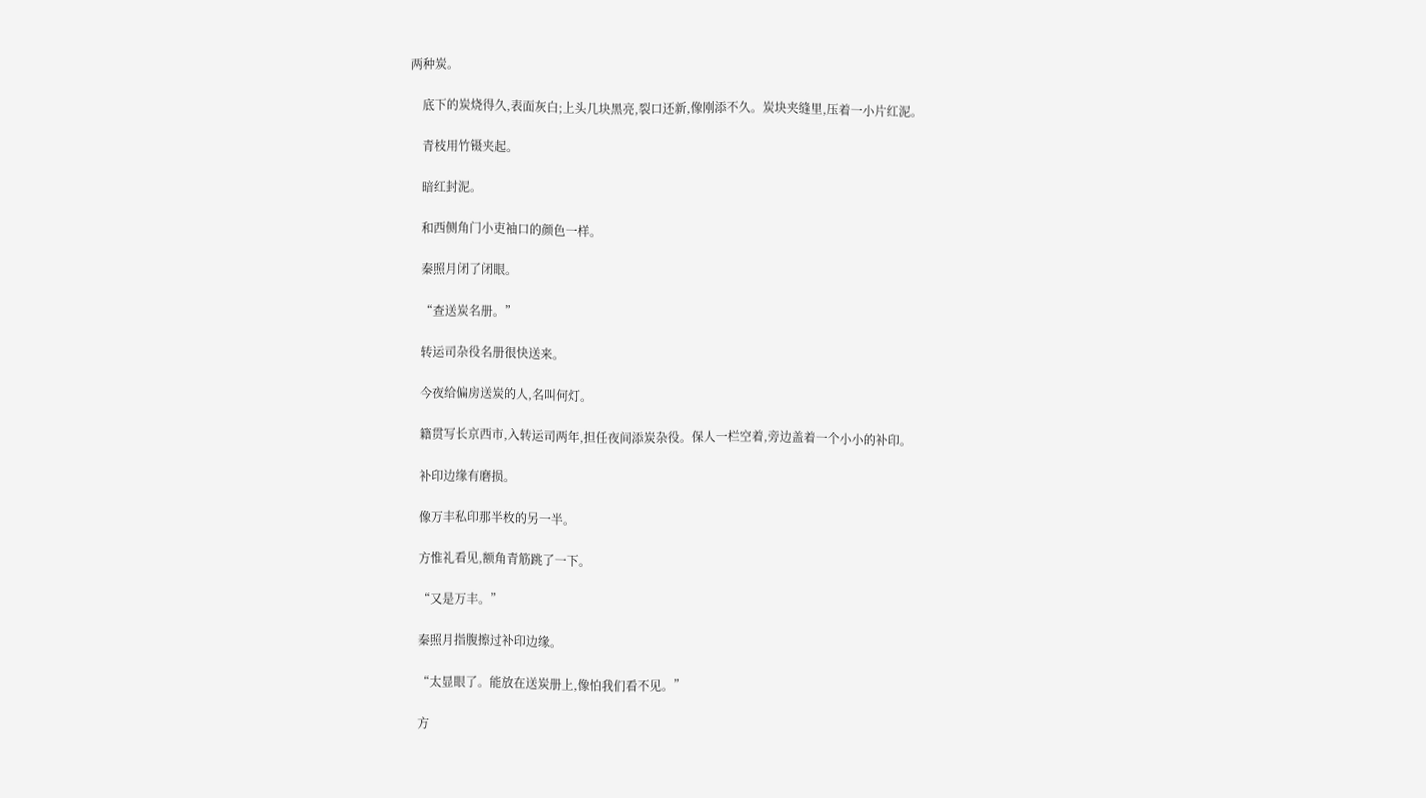两种炭。

    底下的炭烧得久,表面灰白;上头几块黑亮,裂口还新,像刚添不久。炭块夹缝里,压着一小片红泥。

    青枝用竹镊夹起。

    暗红封泥。

    和西侧角门小吏袖口的颜色一样。

    秦照月闭了闭眼。

    “查送炭名册。”

    转运司杂役名册很快送来。

    今夜给偏房送炭的人,名叫何灯。

    籍贯写长京西市,入转运司两年,担任夜间添炭杂役。保人一栏空着,旁边盖着一个小小的补印。

    补印边缘有磨损。

    像万丰私印那半枚的另一半。

    方惟礼看见,额角青筋跳了一下。

    “又是万丰。”

    秦照月指腹擦过补印边缘。

    “太显眼了。能放在送炭册上,像怕我们看不见。”

    方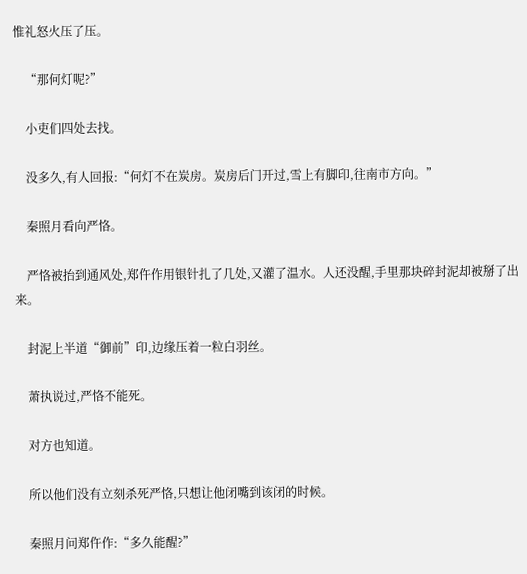惟礼怒火压了压。

    “那何灯呢?”

    小吏们四处去找。

    没多久,有人回报:“何灯不在炭房。炭房后门开过,雪上有脚印,往南市方向。”

    秦照月看向严恪。

    严恪被抬到通风处,郑仵作用银针扎了几处,又灌了温水。人还没醒,手里那块碎封泥却被掰了出来。

    封泥上半道“御前”印,边缘压着一粒白羽丝。

    萧执说过,严恪不能死。

    对方也知道。

    所以他们没有立刻杀死严恪,只想让他闭嘴到该闭的时候。

    秦照月问郑仵作:“多久能醒?”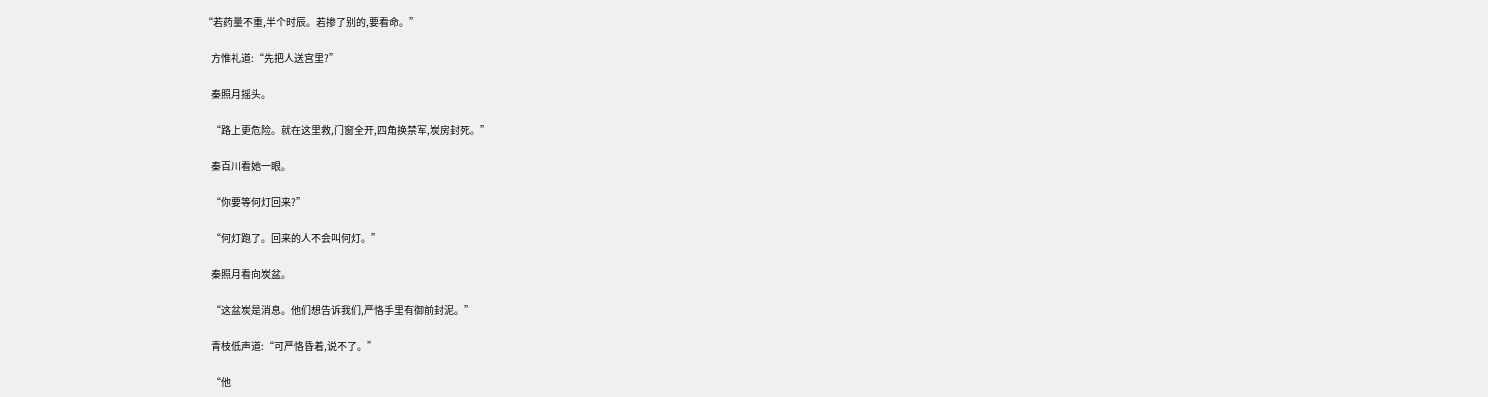“若药量不重,半个时辰。若掺了别的,要看命。”

    方惟礼道:“先把人送宫里?”

    秦照月摇头。

    “路上更危险。就在这里救,门窗全开,四角换禁军,炭房封死。”

    秦百川看她一眼。

    “你要等何灯回来?”

    “何灯跑了。回来的人不会叫何灯。”

    秦照月看向炭盆。

    “这盆炭是消息。他们想告诉我们,严恪手里有御前封泥。”

    青枝低声道:“可严恪昏着,说不了。”

    “他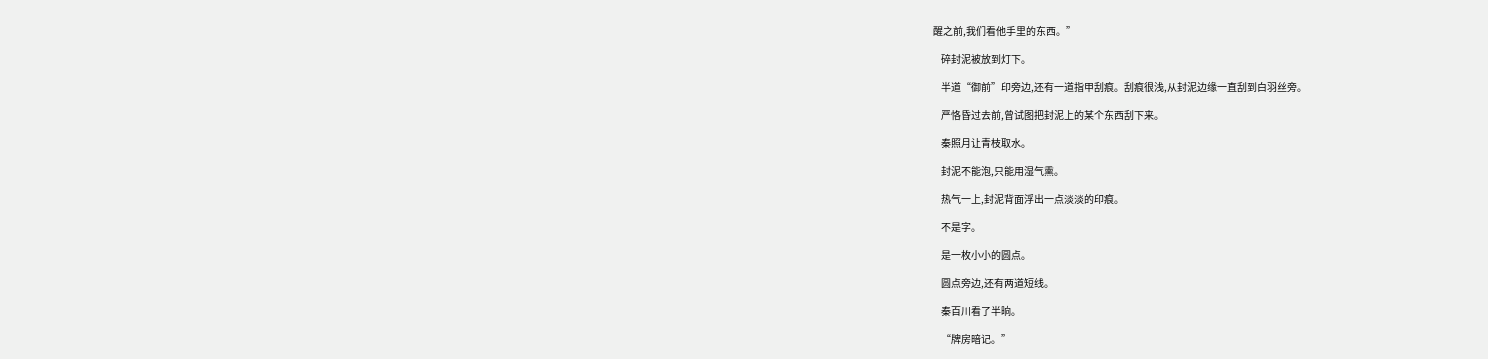醒之前,我们看他手里的东西。”

    碎封泥被放到灯下。

    半道“御前”印旁边,还有一道指甲刮痕。刮痕很浅,从封泥边缘一直刮到白羽丝旁。

    严恪昏过去前,曾试图把封泥上的某个东西刮下来。

    秦照月让青枝取水。

    封泥不能泡,只能用湿气熏。

    热气一上,封泥背面浮出一点淡淡的印痕。

    不是字。

    是一枚小小的圆点。

    圆点旁边,还有两道短线。

    秦百川看了半晌。

    “牌房暗记。”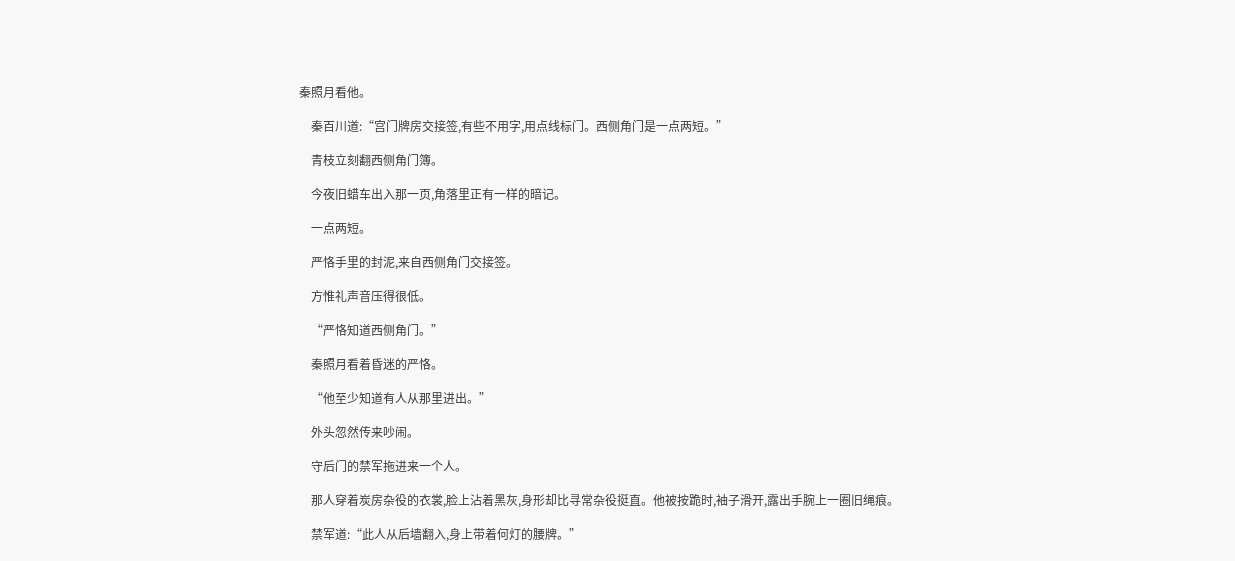秦照月看他。

    秦百川道:“宫门牌房交接签,有些不用字,用点线标门。西侧角门是一点两短。”

    青枝立刻翻西侧角门簿。

    今夜旧蜡车出入那一页,角落里正有一样的暗记。

    一点两短。

    严恪手里的封泥,来自西侧角门交接签。

    方惟礼声音压得很低。

    “严恪知道西侧角门。”

    秦照月看着昏迷的严恪。

    “他至少知道有人从那里进出。”

    外头忽然传来吵闹。

    守后门的禁军拖进来一个人。

    那人穿着炭房杂役的衣裳,脸上沾着黑灰,身形却比寻常杂役挺直。他被按跪时,袖子滑开,露出手腕上一圈旧绳痕。

    禁军道:“此人从后墙翻入,身上带着何灯的腰牌。”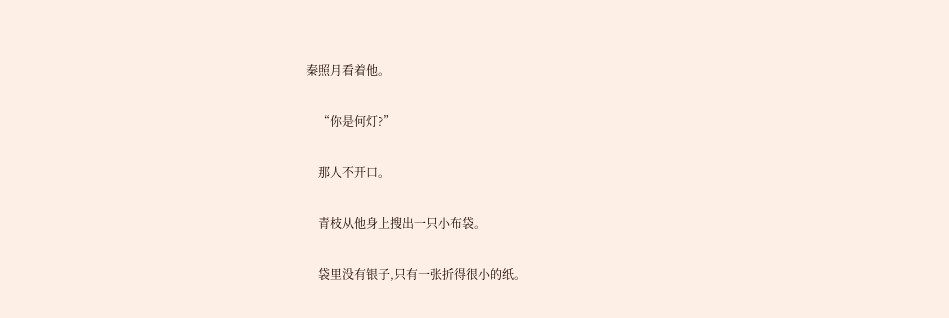秦照月看着他。

    “你是何灯?”

    那人不开口。

    青枝从他身上搜出一只小布袋。

    袋里没有银子,只有一张折得很小的纸。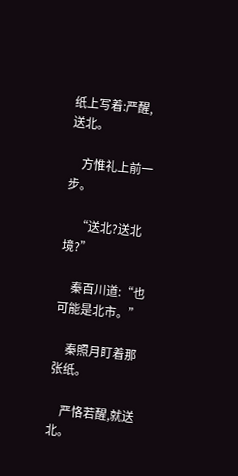纸上写着:严醒,送北。

    方惟礼上前一步。

    “送北?送北境?”

    秦百川道:“也可能是北市。”

    秦照月盯着那张纸。

    严恪若醒,就送北。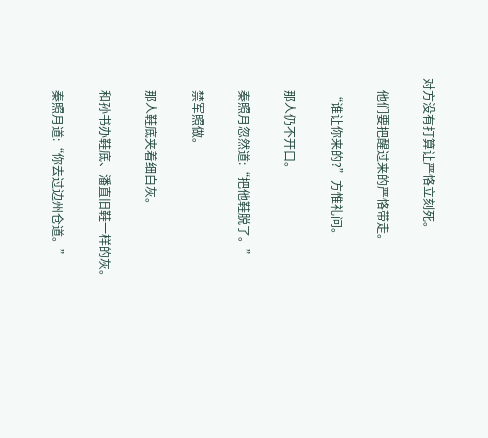对方没有打算让严恪立刻死。

    他们要把醒过来的严恪带走。

    “谁让你来的?”方惟礼问。

    那人仍不开口。

    秦照月忽然道:“把他鞋脱了。”

    禁军照做。

    那人鞋底夹着细白灰。

    和孙书办鞋底、潘直旧鞋一样的灰。

    秦照月道:“你去过边州仓道。”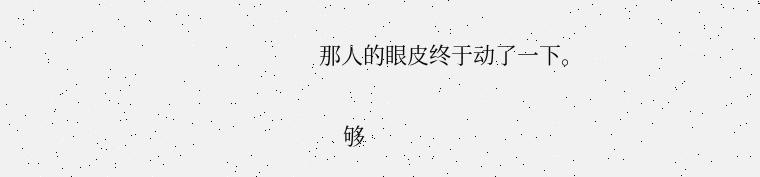那人的眼皮终于动了一下。

    够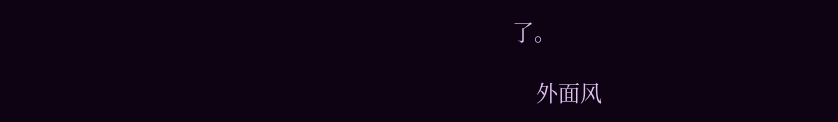了。

    外面风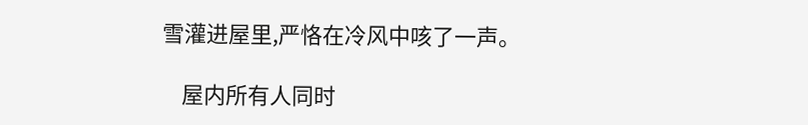雪灌进屋里,严恪在冷风中咳了一声。

    屋内所有人同时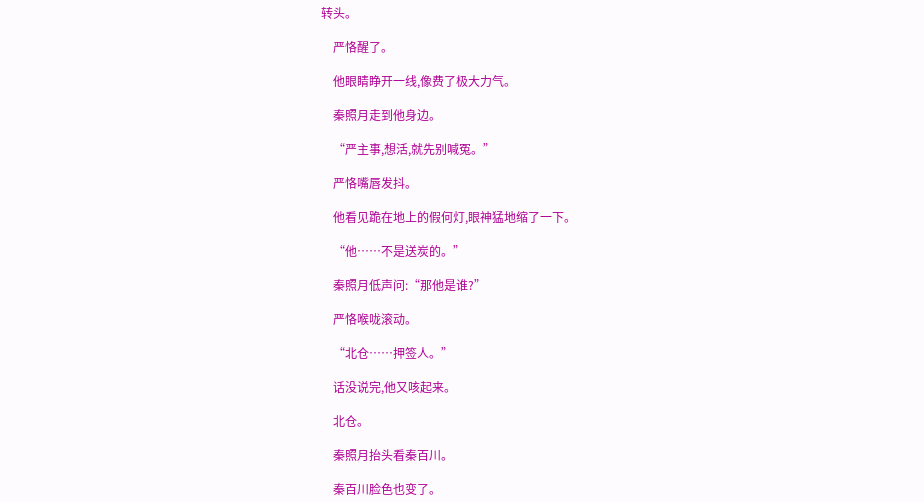转头。

    严恪醒了。

    他眼睛睁开一线,像费了极大力气。

    秦照月走到他身边。

    “严主事,想活,就先别喊冤。”

    严恪嘴唇发抖。

    他看见跪在地上的假何灯,眼神猛地缩了一下。

    “他……不是送炭的。”

    秦照月低声问:“那他是谁?”

    严恪喉咙滚动。

    “北仓……押签人。”

    话没说完,他又咳起来。

    北仓。

    秦照月抬头看秦百川。

    秦百川脸色也变了。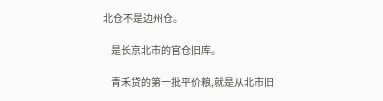北仓不是边州仓。

    是长京北市的官仓旧库。

    青禾贷的第一批平价粮,就是从北市旧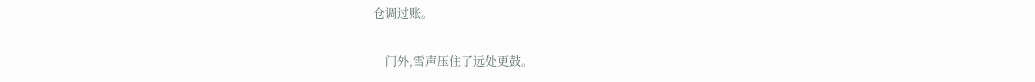仓调过账。

    门外,雪声压住了远处更鼓。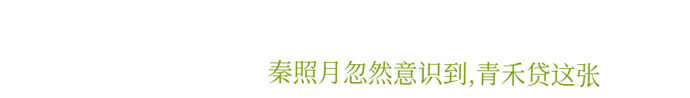秦照月忽然意识到,青禾贷这张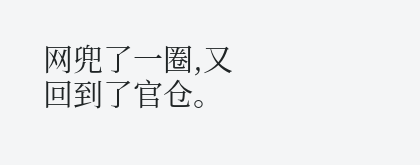网兜了一圈,又回到了官仓。